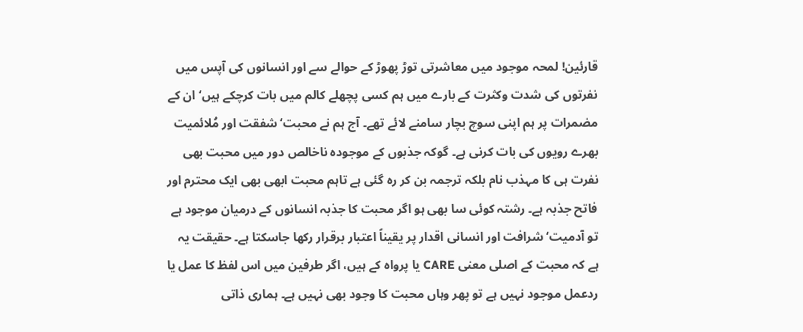قارئین! لمحہ موجود میں معاشرتی توڑ پھوڑ کے حوالے سے اور انسانوں کی آپس میں نفرتوں کی شدت وکثرت کے بارے میں ہم کسی پچھلے کالم میں بات کرچکے ہیں‘ ان کے مضمرات پر ہم اپنی سوچ بچار سامنے لائے تھے۔ آج ہم نے محبت‘ شفقت اور مُلائمیت بھرے رویوں کی بات کرنی ہے۔ گوکہ جذبوں کے موجودہ ناخالص دور میں محبت بھی نفرت ہی کا مہذب نام بلکہ ترجمہ بن کر رہ گئی ہے تاہم محبت ابھی بھی ایک محترم اور فاتح جذبہ ہے۔ رشتہ کوئی سا بھی ہو اگر محبت کا جذبہ انسانوں کے درمیان موجود ہے تو آدمیت‘ شرافت اور انسانی اقدار پر یقیناً اعتبار برقرار رکھا جاسکتا ہے۔ حقیقت یہ ہے کہ محبت کے اصلی معنی CARE یا پرواہ کے ہیں، اگر طرفین میں اس لفظ کا عمل یا ردعمل موجود نہیں ہے تو پھر وہاں محبت کا وجود بھی نہیں ہے۔ ہماری ذاتی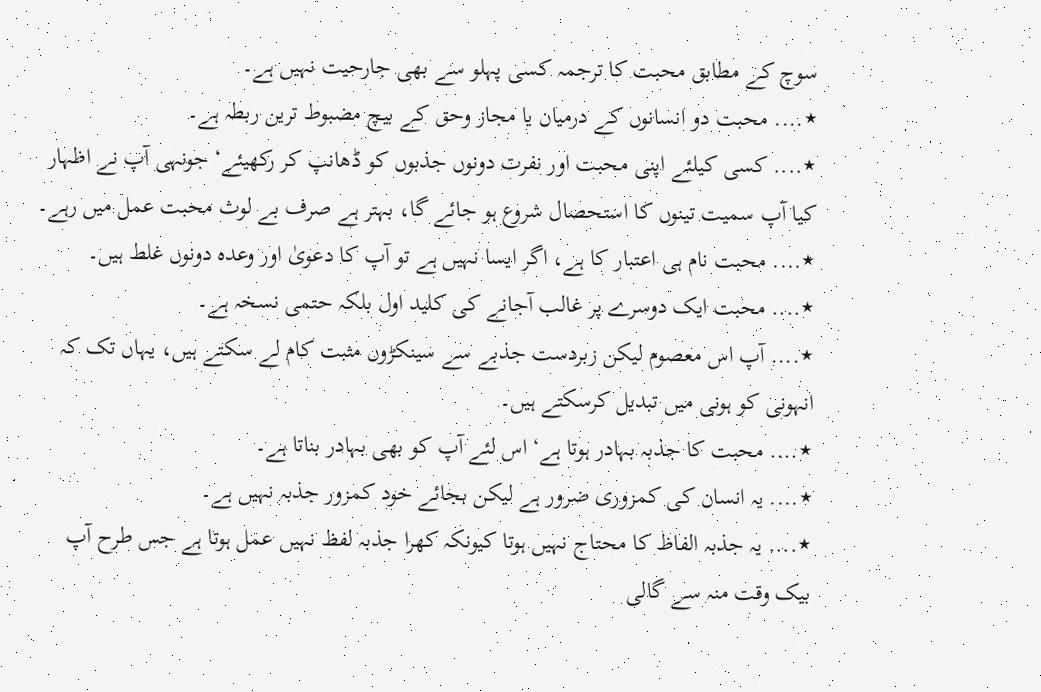سوچ کے مطابق محبت کا ترجمہ کسی پہلو سے بھی جارحیت نہیں ہے۔
٭.... محبت دو انسانوں کے درمیان یا مجاز وحق کے بیچ مضبوط ترین ربطہ ہے۔
٭.... کسی کیلئے اپنی محبت اور نفرت دونوں جذبوں کو ڈھانپ کر رکھیئے‘ جونہی آپ نے اظہار کیا آپ سمیت تینوں کا استحصال شروع ہو جائے گا، بہتر ہے صرف بے لوث محبت عمل میں رہے۔
٭.... محبت نام ہی اعتبار کا ہے، اگر ایسا نہیں ہے تو آپ کا دعویٰ اور وعدہ دونوں غلط ہیں۔
٭.... محبت ایک دوسرے پر غالب آجانے کی کلید اول بلکہ حتمی نسخہ ہے۔
٭.... آپ اس معصوم لیکن زبردست جذبے سے سینکڑوں مثبت کام لے سکتے ہیں، یہاں تک کہ انہونی کو ہونی میں تبدیل کرسکتے ہیں۔
٭.... محبت کا جذبہ بہادر ہوتا ہے‘ اس لئے آپ کو بھی بہادر بناتا ہے۔
٭.... یہ انسان کی کمزوری ضرور ہے لیکن بجائے خود کمزور جذبہ نہیں ہے۔
٭.... یہ جذبہ الفاظ کا محتاج نہیں ہوتا کیونکہ کھرا جذبہ لفظ نہیں عمل ہوتا ہے جس طرح آپ بیک وقت منہ سے گالی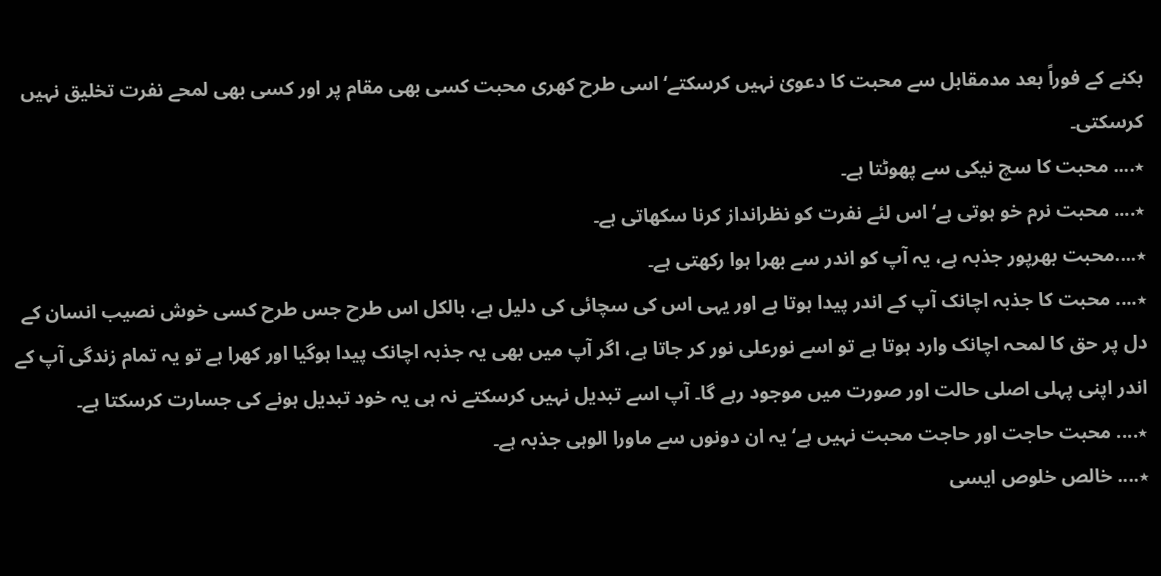بکنے کے فوراً بعد مدمقابل سے محبت کا دعویٰ نہیں کرسکتے‘ اسی طرح کھری محبت کسی بھی مقام پر اور کسی بھی لمحے نفرت تخلیق نہیں کرسکتی۔
٭.... محبت کا سچ نیکی سے پھوٹتا ہے۔
٭.... محبت نرم خو ہوتی ہے‘ اس لئے نفرت کو نظرانداز کرنا سکھاتی ہے۔
٭....محبت بھرپور جذبہ ہے، یہ آپ کو اندر سے بھرا ہوا رکھتی ہے۔
٭.... محبت کا جذبہ اچانک آپ کے اندر پیدا ہوتا ہے اور یہی اس کی سچائی کی دلیل ہے، بالکل اس طرح جس طرح کسی خوش نصیب انسان کے دل پر حق کا لمحہ اچانک وارد ہوتا ہے تو اسے نورعلی نور کر جاتا ہے، اگر آپ میں بھی یہ جذبہ اچانک پیدا ہوگیا اور کھرا ہے تو یہ تمام زندگی آپ کے اندر اپنی پہلی اصلی حالت اور صورت میں موجود رہے گا۔ آپ اسے تبدیل نہیں کرسکتے نہ ہی یہ خود تبدیل ہونے کی جسارت کرسکتا ہے۔
٭.... محبت حاجت اور حاجت محبت نہیں ہے‘ یہ ان دونوں سے ماورا الوہی جذبہ ہے۔
٭.... خالص خلوص ایسی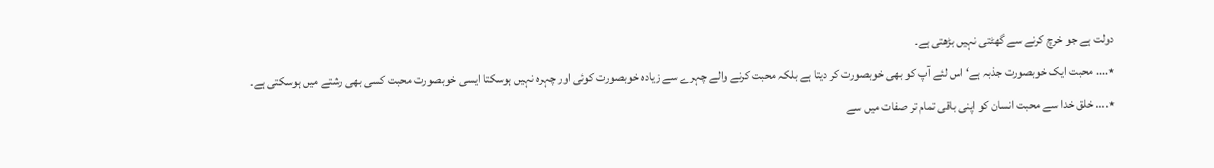دولت ہے جو خرچ کرنے سے گھٹتی نہیں بڑھتی ہے۔
٭.... محبت ایک خوبصورت جذبہ ہے‘ اس لئے آپ کو بھی خوبصورت کر دیتا ہے بلکہ محبت کرنے والے چہرے سے زیادہ خوبصورت کوئی اور چہرہ نہیں ہوسکتا ایسی خوبصورت محبت کسی بھی رشتے میں ہوسکتی ہے۔
٭.... خلق خدا سے محبت انسان کو اپنی باقی تمام تر صفات میں سے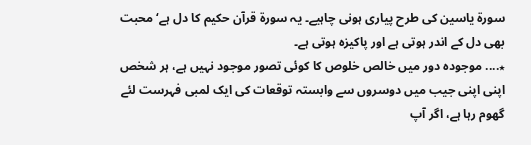سورة یاسین کی طرح پیاری ہونی چاہیے۔ یہ سورة قرآن حکیم کا دل ہے‘ محبت بھی دل کے اندر ہوتی ہے اور پاکیزہ ہوتی ہے۔
٭.... موجودہ دور میں خالص خلوص کا کوئی تصور موجود نہیں ہے، ہر شخص اپنی اپنی جیب میں دوسروں سے وابستہ توقعات کی ایک لمبی فہرست لئے گھوم رہا ہے، اگر آپ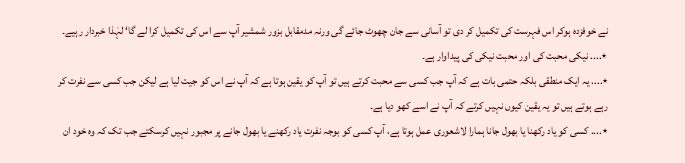نے خوفزدہ ہوکر اس فہرست کی تکمیل کر دی تو آسانی سے جان چھوٹ جائے گی ورنہ مدمقابل بزور شمشیر آپ سے اس کی تکمیل کرا لے گا‘ لہٰذا خبردار رہیے۔
٭.... نیکی محبت کی اور محبت نیکی کی پیداوار ہے۔
٭.... یہ ایک منطقی بلکہ حتمی بات ہے کہ آپ جب کسی سے محبت کرتے ہیں تو آپ کو یقین ہوتا ہے کہ آپ نے اس کو جیت لیا ہے لیکن جب کسی سے نفرت کر رہے ہوتے ہیں تو یہ یقین کیوں نہیں کرتے کہ آپ نے اسے کھو دیا ہے۔
٭.... کسی کو یاد رکھنا یا بھول جانا ہمارا لاشعوری عمل ہوتا ہے، آپ کسی کو بوجہ نفرت یاد رکھنے یا بھول جانے پر مجبور نہیں کرسکتے جب تک کہ وہ خود ان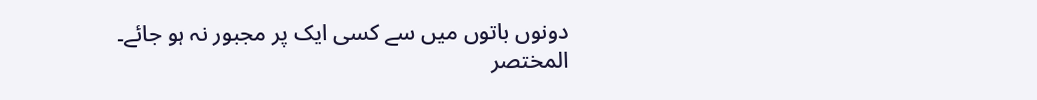دونوں باتوں میں سے کسی ایک پر مجبور نہ ہو جائے۔
المختصر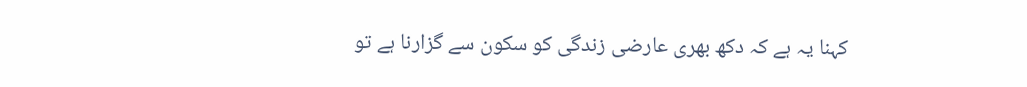کہنا یہ ہے کہ دکھ بھری عارضی زندگی کو سکون سے گزارنا ہے تو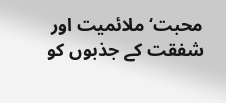محبت‘ ملائمیت اور شفقت کے جذبوں کو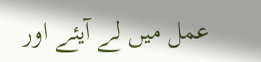عمل میں لے آیئے اور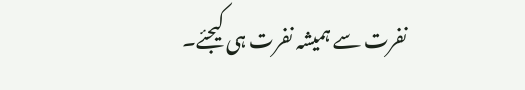نفرت سے ہمیشہ نفرت ہی کیجئے۔